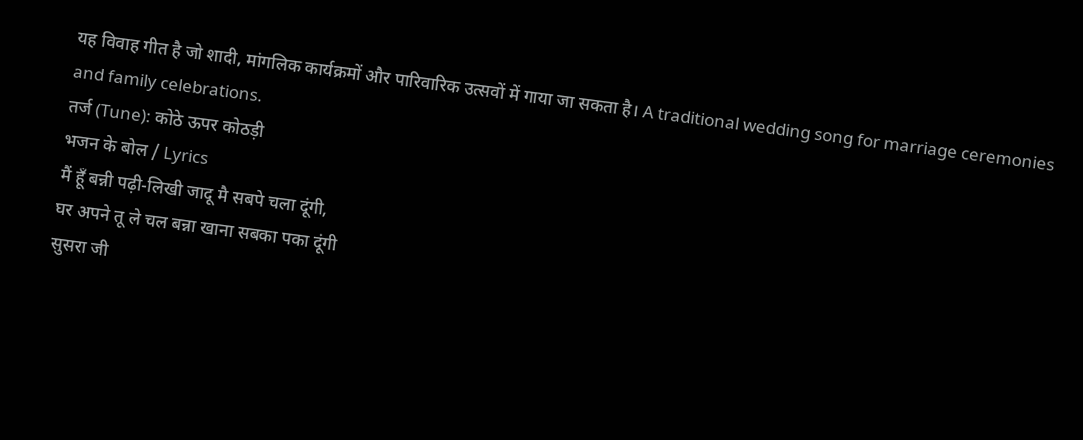यह विवाह गीत है जो शादी, मांगलिक कार्यक्रमों और पारिवारिक उत्सवों में गाया जा सकता है। A traditional wedding song for marriage ceremonies and family celebrations.
तर्ज (Tune): कोठे ऊपर कोठड़ी
भजन के बोल / Lyrics
मैं हूँ बन्नी पढ़ी-लिखी जादू मै सबपे चला दूंगी,
घर अपने तू ले चल बन्ना खाना सबका पका दूंगी
सुसरा जी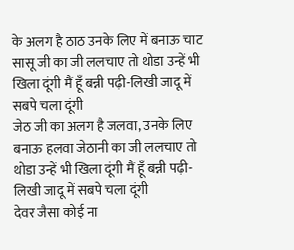के अलग है ठाठ उनके लिए में बनाऊ चाट सासू जी का जी ललचाए तो थोडा उन्हें भी खिला दूंगी मैं हूँ बन्नी पढ़ी-लिखी जादू में सबपे चला दूंगी
जेठ जी का अलग है जलवा, उनके लिए बनाऊ हलवा जेठानी का जी ललचाए तो थोडा उन्हें भी खिला दूंगी मैं हूँ बन्नी पढ़ी-लिखी जादू में सबपे चला दूंगी
देवर जैसा कोई ना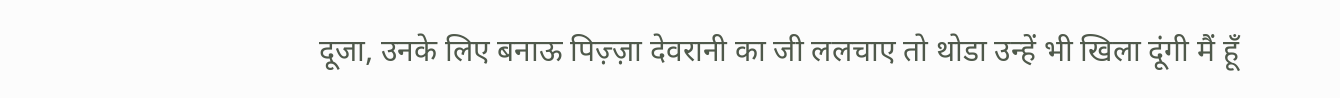दूजा, उनके लिए बनाऊ पिज़्ज़ा देवरानी का जी ललचाए तो थोडा उन्हें भी खिला दूंगी मैं हूँ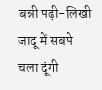बन्नी पढ़ी-लिखी जादू में सबपे चला दूंगी